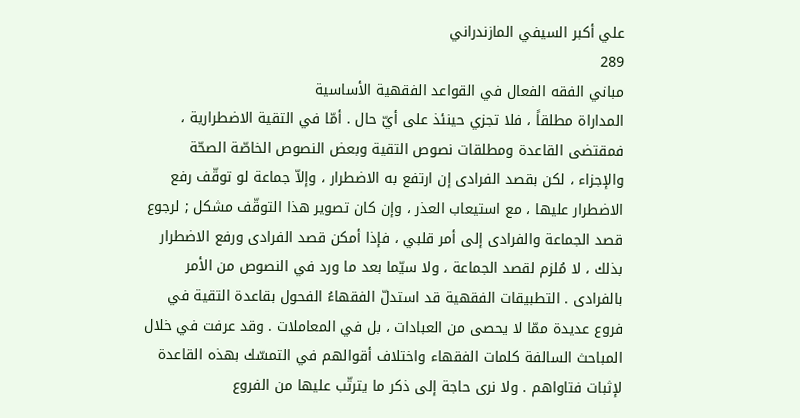علي أكبر السيفي المازندراني
289
مباني الفقه الفعال في القواعد الفقهية الأساسية
المداراة مطلقاً ، فلا تجزي حينئذ على أيّ حال . أمّا في التقية الاضطرارية ، فمقتضى القاعدة ومطلقات نصوص التقية وبعض النصوص الخاصّة الصحّة والإجزاء ، لكن بقصد الفرادى إن ارتفع به الاضطرار ، وإلاّ جماعة لو توقّف رفع الاضطرار عليها ، مع استيعاب العذر ، وإن كان تصوير هذا التوقّف مشكل ; لرجوع قصد الجماعة والفرادى إلى أمر قلبي ، فإذا أمكن قصد الفرادى ورفع الاضطرار بذلك ، لا مُلزم لقصد الجماعة ، ولا سيّما بعد ما ورد في النصوص من الأمر بالفرادى . التطبيقات الفقهية قد استدلّ الفقهاءُ الفحول بقاعدة التقية في فروع عديدة ممّا لا يحصى من العبادات ، بل في المعاملات . وقد عرفت في خلال المباحث السالفة كلمات الفقهاء واختلاف أقوالهم في التمسّك بهذه القاعدة لإثبات فتاواهم . ولا نرى حاجة إلى ذكر ما يترتّب عليها من الفروع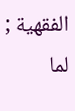الفقهية ; لما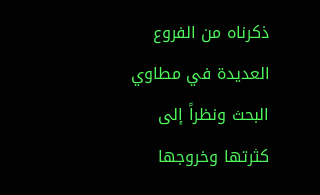ذكرناه من الفروع العديدة في مطاوي البحث ونظراً إلى كثرتها وخروجها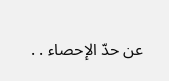عن حدّ الإحصاء . .